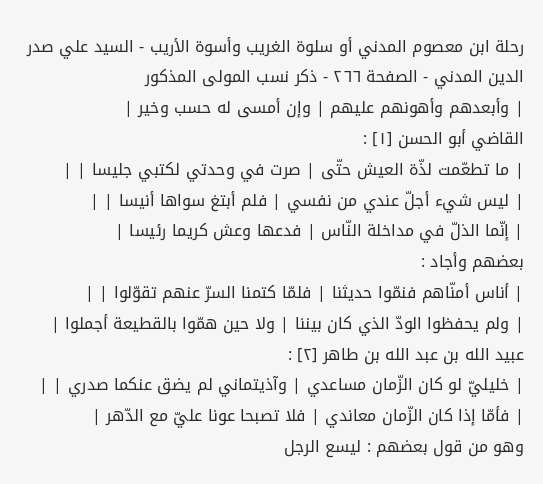رحلة ابن معصوم المدني أو سلوة الغريب وأسوة الأريب - السيد علي صدر الدين المدني - الصفحة ٢٦٦ - ذكر نسب المولى المذكور
| وأبعدهم وأهونهم عليهم | وإن أمسى له حسب وخير |
القاضي أبو الحسن [١] :
| ما تطعّمت لذّة العيش حتّى | صرت في وحدتي لكتبي جليسا | |
| ليس شيء أجلّ عندي من نفسي | فلم أبتغ سواها أنيسا | |
| إنّما الذلّ في مداخلة النّاس | فدعها وعش كريما رئيسا |
بعضهم وأجاد :
| أناس أمنّاهم فنمّوا حديثنا | فلمّا كتمنا السرّ عنهم تقوّلوا | |
| ولم يحفظوا الودّ الذي كان بيننا | ولا حين همّوا بالقطيعة أجملوا |
عبيد الله بن عبد الله بن طاهر [٢] :
| خليليّ لو كان الزّمان مساعدي | وآذيتماني لم يضق عنكما صدري | |
| فأمّا إذا كان الزّمان معاندي | فلا تصبحا عونا عليّ مع الدّهر |
وهو من قول بعضهم : ليسع الرجل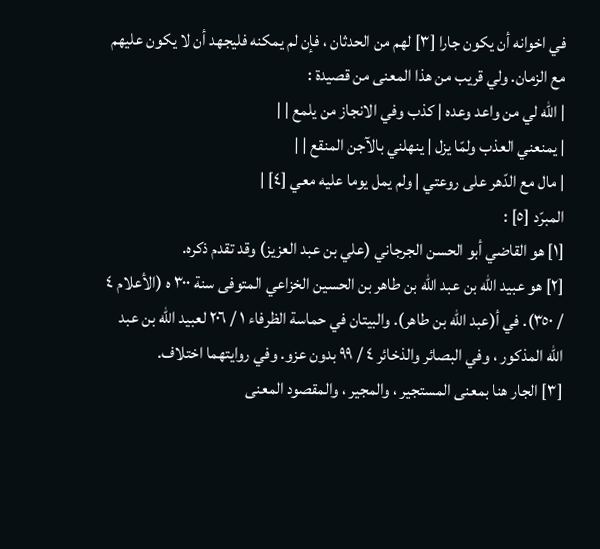في اخوانه أن يكون جارا [٣] لهم من الحدثان ، فإن لم يمكنه فليجهد أن لا يكون عليهم مع الزمان. ولي قريب من هذا المعنى من قصيدة :
| الله لي من واعد وعده | كذب وفي الانجاز من يلمع | |
| يمنعني العذب ولمّا يزل | ينهلني بالآجن المنقع | |
| مال مع الدّهر على روعتي | ولم يمل يوما عليه معي [٤] |
المبرّد [٥] :
[١] هو القاضي أبو الحسن الجرجاني (علي بن عبد العزيز) وقد تقدم ذكره.
[٢] هو عبيد الله بن عبد الله بن طاهر بن الحسين الخزاعي المتوفى سنة ٣٠٠ ه (الأعلام ٤ / ٣٥٠). في أ(عبد الله بن طاهر). والبيتان في حماسة الظرفاء ١ / ٢٠٦ لعبيد الله بن عبد الله المذكور ، وفي البصائر والذخائر ٤ / ٩٩ بدون عزو. وفي روايتهما اختلاف.
[٣] الجار هنا بمعنى المستجير ، والمجير ، والمقصود المعنى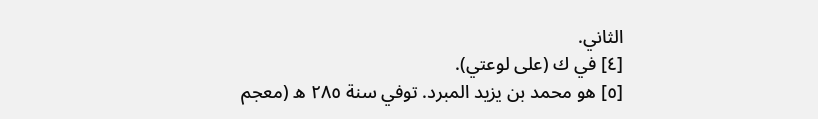الثاني.
[٤] في ك (على لوعتي).
[٥] هو محمد بن يزيد المبرد. توفي سنة ٢٨٥ ه (معجم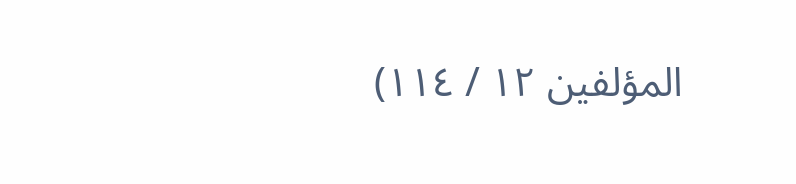المؤلفين ١٢ / ١١٤)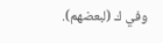وفي ك (لبعضهم).